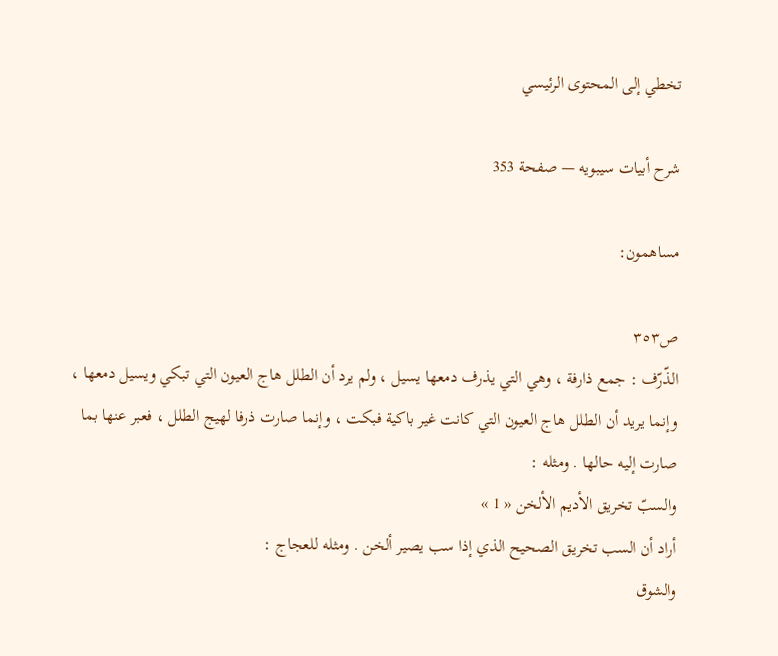تخطي إلى المحتوى الرئيسي

شرح أبيات سيبويه — صفحة 353

مساهمون:

ص٣٥٣
الذّرّف : جمع ذارفة ، وهي التي يذرف دمعها يسيل ، ولم يرد أن الطلل هاج العيون التي تبكي ويسيل دمعها ، وإنما يريد أن الطلل هاج العيون التي كانت غير باكية فبكت ، وإنما صارت ذرفا لهيج الطلل ، فعبر عنها بما صارت إليه حالها . ومثله :
والسبّ تخريق الأديم الألخن « 1 »
أراد أن السب تخريق الصحيح الذي إذا سب يصير ألخن . ومثله للعجاج :
والشوق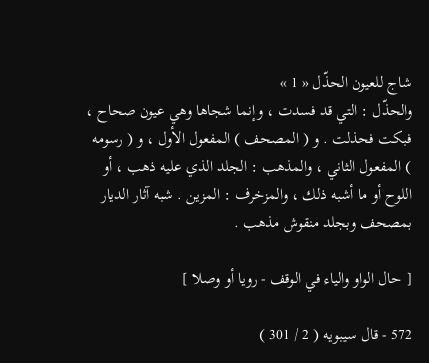شاج للعيون الحذّل « 1 »
والحذّل : التي قد فسدت ، وإنما شجاها وهي عيون صحاح ، فبكت فحذلت . و ( المصحف ) المفعول الأول ، و ( رسومه ) المفعول الثاني ، والمذهب : الجلد الذي عليه ذهب ، أو اللوح أو ما أشبه ذلك ، والمزخرف : المزين . شبه آثار الديار بمصحف وبجلد منقوش مذهب .

[ حال الواو والياء في الوقف - رويا أو وصلا ]

572 - قال سيبويه ( 2 / 301 )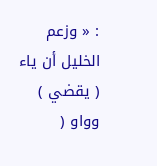: « وزعم الخليل أن ياء ( يقضي ) وواو (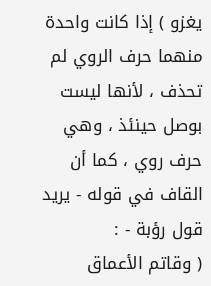يغزو ) إذا كانت واحدة منهما حرف الروي لم تحذف ، لأنها ليست بوصل حينئذ ، وهي حرف روي ، كما أن القاف في قوله - يريد قول رؤبة - :
( وقاتم الأعماق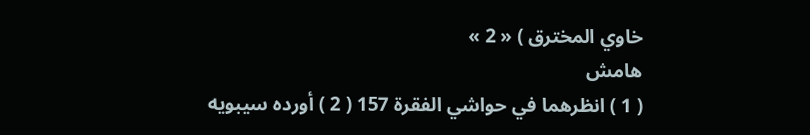خاوي المخترق ) « 2 »
هامش
( 1 ) انظرهما في حواشي الفقرة 157 ( 2 ) أورده سيبويه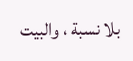بلا نسبة ، والبيت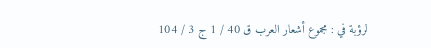لرؤبة في : مجموع أشعار العرب ق 40 / 1 ج 3 / 104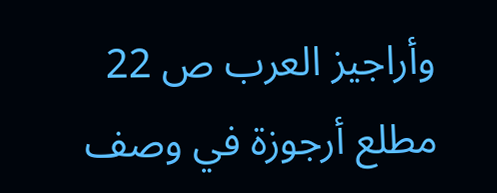وأراجيز العرب ص 22 مطلع أرجوزة في وصف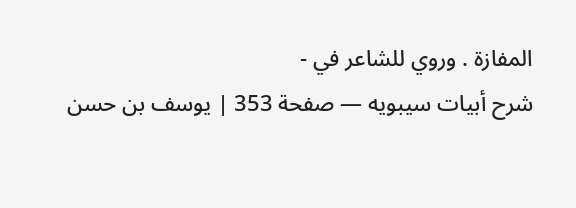المفازة . وروي للشاعر في -
شرح أبيات سيبويه — صفحة 353 | يوسف بن حسن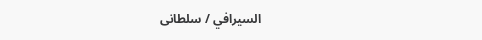السيرافي / سلطانى